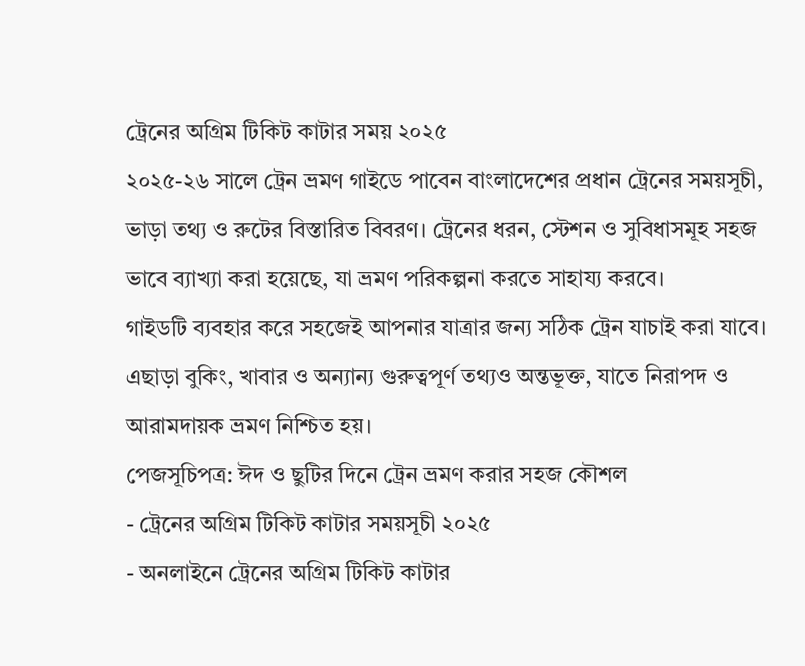ট্রেনের অগ্রিম টিকিট কাটার সময় ২০২৫
২০২৫-২৬ সালে ট্রেন ভ্রমণ গাইডে পাবেন বাংলাদেশের প্রধান ট্রেনের সময়সূচী, ভাড়া তথ্য ও রুটের বিস্তারিত বিবরণ। ট্রেনের ধরন, স্টেশন ও সুবিধাসমূহ সহজ ভাবে ব্যাখ্যা করা হয়েছে, যা ভ্রমণ পরিকল্পনা করতে সাহায্য করবে।
গাইডটি ব্যবহার করে সহজেই আপনার যাত্রার জন্য সঠিক ট্রেন যাচাই করা যাবে। এছাড়া বুকিং, খাবার ও অন্যান্য গুরুত্বপূর্ণ তথ্যও অন্তভূক্ত, যাতে নিরাপদ ও আরামদায়ক ভ্রমণ নিশ্চিত হয়।
পেজসূচিপত্র: ঈদ ও ছুটির দিনে ট্রেন ভ্রমণ করার সহজ কৌশল
- ট্রেনের অগ্রিম টিকিট কাটার সময়সূচী ২০২৫
- অনলাইনে ট্রেনের অগ্রিম টিকিট কাটার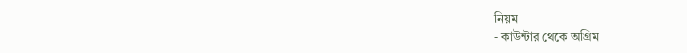নিয়ম
- কাউন্টার থেকে অগ্রিম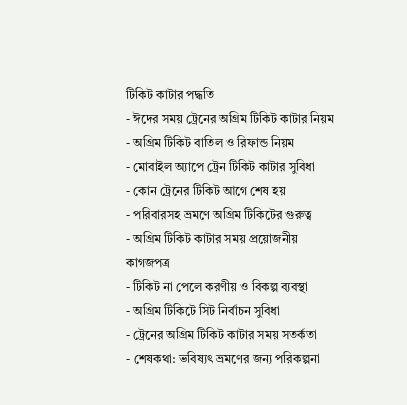টিকিট কাটার পদ্ধতি
- ঈদের সময় ট্রেনের অগ্রিম টিকিট কাটার নিয়ম
- অগ্রিম টিকিট বাতিল ও রিফান্ড নিয়ম
- মোবাইল অ্যাপে ট্রেন টিকিট কাটার সুবিধা
- কোন ট্রেনের টিকিট আগে শেষ হয়
- পরিবারসহ ভ্রমণে অগ্রিম টিকিটের গুরুত্ব
- অগ্রিম টিকিট কাটার সময় প্রয়োজনীয় কাগজপত্র
- টিকিট না পেলে করণীয় ও বিকল্প ব্যবস্থা
- অগ্রিম টিকিটে সিট নির্বাচন সুবিধা
- ট্রেনের অগ্রিম টিকিট কাটার সময় সতর্কতা
- শেষকথা: ভবিষ্যৎ ভ্রমণের জন্য পরিকল্পনা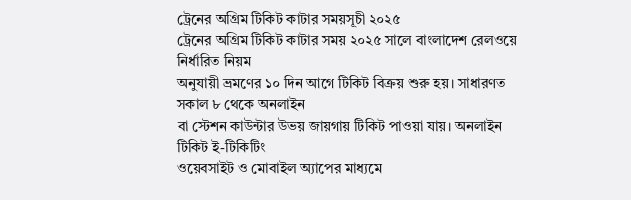ট্রেনের অগ্রিম টিকিট কাটার সময়সূচী ২০২৫
ট্রেনের অগ্রিম টিকিট কাটার সময় ২০২৫ সালে বাংলাদেশ রেলওয়ে নির্ধারিত নিয়ম
অনুযায়ী ভ্রমণের ১০ দিন আগে টিকিট বিক্রয় শুরু হয়। সাধারণত সকাল ৮ থেকে অনলাইন
বা স্টেশন কাউন্টার উভয় জায়গায় টিকিট পাওয়া যায়। অনলাইন টিকিট ই-টিকিটিং
ওয়েবসাইট ও মোবাইল অ্যাপের মাধ্যমে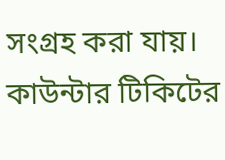সংগ্রহ করা যায়। কাউন্টার টিকিটের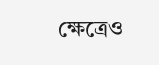ক্ষেত্রেও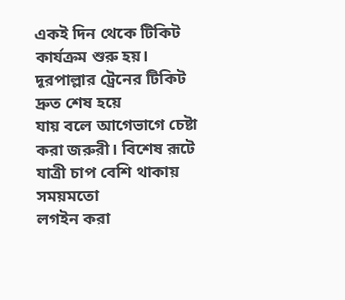একই দিন থেকে টিকিট কার্যক্রম শুরু হয়। দূরপাল্লার ট্রেনের টিকিট দ্রুত শেষ হয়ে
যায় বলে আগেভাগে চেষ্টা করা জরুরী। বিশেষ রূটে যাত্রী চাপ বেশি থাকায় সময়মতো
লগইন করা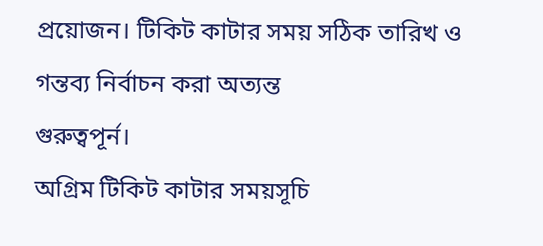প্রয়োজন। টিকিট কাটার সময় সঠিক তারিখ ও গন্তব্য নির্বাচন করা অত্যন্ত
গুরুত্বপূর্ন।
অগ্রিম টিকিট কাটার সময়সূচি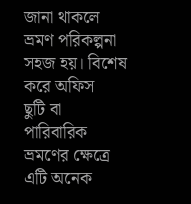জানা থাকলে ভ্রমণ পরিকল্পনা সহজ হয়। বিশেষ করে অফিস
ছুটি বা পারিবারিক ভ্রমণের ক্ষেত্রে এটি অনেক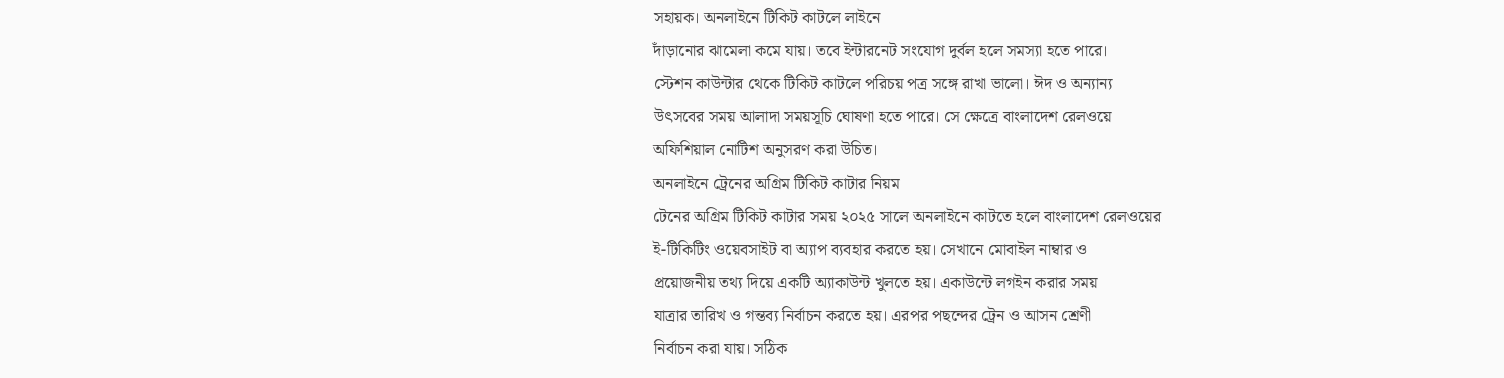সহায়ক। অনলাইনে টিকিট কাটলে লাইনে
দাঁড়ানোর ঝামেলা কমে যায়। তবে ইন্টারনেট সংযোগ দুর্বল হলে সমস্যা হতে পারে।
স্টেশন কাউন্টার থেকে টিকিট কাটলে পরিচয় পত্র সঙ্গে রাখা ভালো। ঈদ ও অন্যান্য
উৎসবের সময় আলাদা সময়সূচি ঘোষণা হতে পারে। সে ক্ষেত্রে বাংলাদেশ রেলওয়ে
অফিশিয়াল নোটিশ অনুসরণ করা উচিত।
অনলাইনে ট্রেনের অগ্রিম টিকিট কাটার নিয়ম
টেনের অগ্রিম টিকিট কাটার সময় ২০২৫ সালে অনলাইনে কাটতে হলে বাংলাদেশ রেলওয়ের
ই-টিকিটিং ওয়েবসাইট বা অ্যাপ ব্যবহার করতে হয়। সেখানে মোবাইল নাম্বার ও
প্রয়োজনীয় তথ্য দিয়ে একটি অ্যাকাউন্ট খুলতে হয়। একাউন্টে লগইন করার সময়
যাত্রার তারিখ ও গন্তব্য নির্বাচন করতে হয়। এরপর পছন্দের ট্রেন ও আসন শ্রেণী
নির্বাচন করা যায়। সঠিক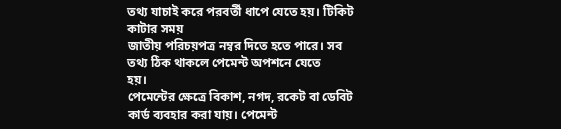তথ্য যাচাই করে পরবর্তী ধাপে যেতে হয়। টিকিট কাটার সময়
জাতীয় পরিচয়পত্র নম্বর দিতে হতে পারে। সব তথ্য ঠিক থাকলে পেমেন্ট অপশনে যেতে
হয়।
পেমেন্টের ক্ষেত্রে বিকাশ, নগদ, রকেট বা ডেবিট কার্ড ব্যবহার করা যায়। পেমেন্ট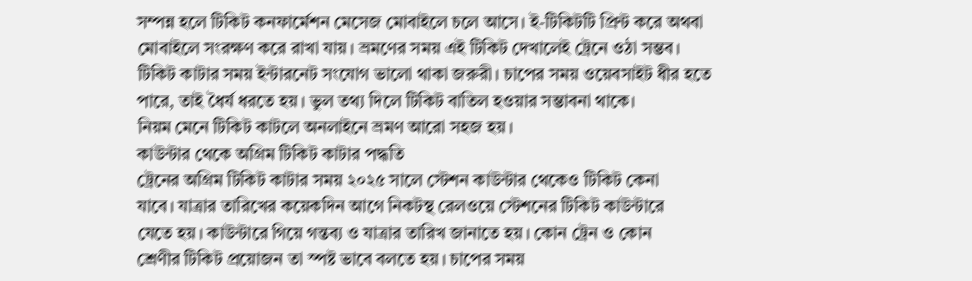সম্পন্ন হলে টিকিট কনফার্মেশন মেসেজ মোবাইলে চলে আসে। ই-টিকিটটি প্রিন্ট করে অথবা
মোবাইলে সংরক্ষণ করে রাখা যায়। ভ্রমণের সময় এই টিকিট দেখালেই ট্রেনে ওঠা সম্ভব।
টিকিট কাটার সময় ইন্টারনেট সংযোগ ভালো থাকা জরুরী। চাপের সময় ওয়েবসাইট ধীর হতে
পারে, তাই ধৈর্য ধরতে হয়। ভুল তথ্য দিলে টিকিট বাতিল হওয়ার সম্ভাবনা থাকে।
নিয়ম মেনে টিকিট কাটলে অনলাইনে ভ্রমণ আরো সহজ হয়।
কাউন্টার থেকে অগ্রিম টিকিট কাটার পদ্ধতি
ট্রেনের অগ্রিম টিকিট কাটার সময় ২০২৫ সালে স্টেশন কাউন্টার থেকেও টিকিট কেনা
যাবে। যাত্রার তারিখের কয়েকদিন আগে নিকটস্থ রেলওয়ে স্টেশনের টিকিট কাউন্টারে
যেতে হয়। কাউন্টারে গিয়ে গন্তব্য ও যাত্রার তারিখ জানাতে হয়। কোন ট্রেন ও কোন
শ্রেণীর টিকিট প্রয়োজন তা স্পষ্ট ভাবে বলতে হয়। চাপের সময়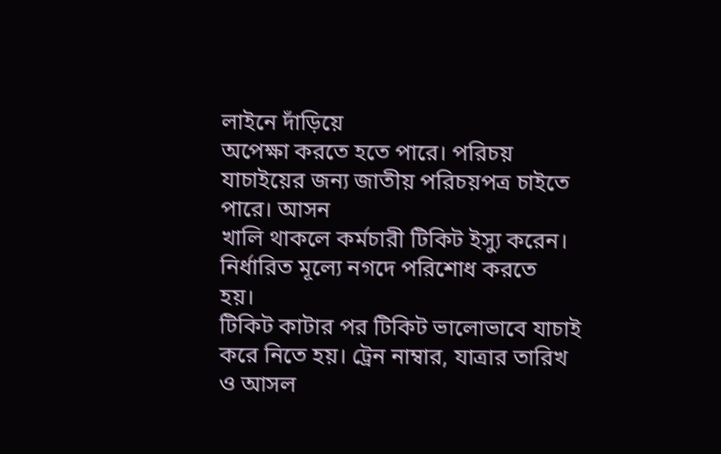লাইনে দাঁড়িয়ে
অপেক্ষা করতে হতে পারে। পরিচয় যাচাইয়ের জন্য জাতীয় পরিচয়পত্র চাইতে পারে। আসন
খালি থাকলে কর্মচারী টিকিট ইস্যু করেন। নির্ধারিত মূল্যে নগদে পরিশোধ করতে
হয়।
টিকিট কাটার পর টিকিট ভালোভাবে যাচাই করে নিতে হয়। ট্রেন নাম্বার, যাত্রার তারিখ
ও আসল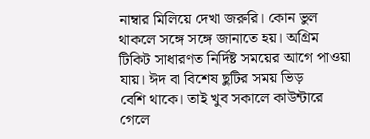নাম্বার মিলিয়ে দেখা জরুরি। কোন ভুল থাকলে সঙ্গে সঙ্গে জানাতে হয়। অগ্রিম
টিকিট সাধারণত নির্দিষ্ট সময়ের আগে পাওয়া যায়। ঈদ বা বিশেষ ছুটির সময় ভিড়
বেশি থাকে। তাই খুব সকালে কাউন্টারে গেলে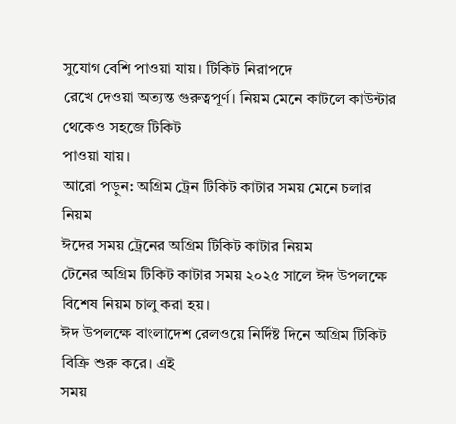সুযোগ বেশি পাওয়া যায়। টিকিট নিরাপদে
রেখে দেওয়া অত্যন্ত গুরুত্বপূর্ণ। নিয়ম মেনে কাটলে কাউন্টার থেকেও সহজে টিকিট
পাওয়া যায়।
আরো পড়ুন: অগ্রিম ট্রেন টিকিট কাটার সময় মেনে চলার নিয়ম
ঈদের সময় ট্রেনের অগ্রিম টিকিট কাটার নিয়ম
টেনের অগ্রিম টিকিট কাটার সময় ২০২৫ সালে ঈদ উপলক্ষে বিশেষ নিয়ম চালু করা হয়।
ঈদ উপলক্ষে বাংলাদেশ রেলওয়ে নির্দিষ্ট দিনে অগ্রিম টিকিট বিক্রি শুরু করে। এই
সময়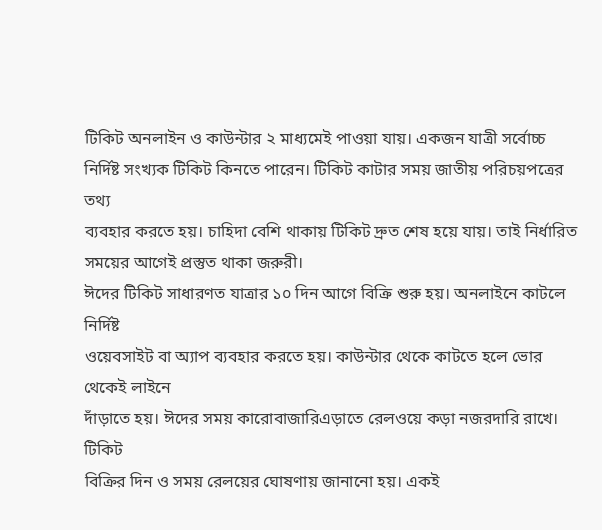টিকিট অনলাইন ও কাউন্টার ২ মাধ্যমেই পাওয়া যায়। একজন যাত্রী সর্বোচ্চ
নির্দিষ্ট সংখ্যক টিকিট কিনতে পারেন। টিকিট কাটার সময় জাতীয় পরিচয়পত্রের তথ্য
ব্যবহার করতে হয়। চাহিদা বেশি থাকায় টিকিট দ্রুত শেষ হয়ে যায়। তাই নির্ধারিত
সময়ের আগেই প্রস্তুত থাকা জরুরী।
ঈদের টিকিট সাধারণত যাত্রার ১০ দিন আগে বিক্রি শুরু হয়। অনলাইনে কাটলে নির্দিষ্ট
ওয়েবসাইট বা অ্যাপ ব্যবহার করতে হয়। কাউন্টার থেকে কাটতে হলে ভোর থেকেই লাইনে
দাঁড়াতে হয়। ঈদের সময় কারোবাজারিএড়াতে রেলওয়ে কড়া নজরদারি রাখে। টিকিট
বিক্রির দিন ও সময় রেলয়ের ঘোষণায় জানানো হয়। একই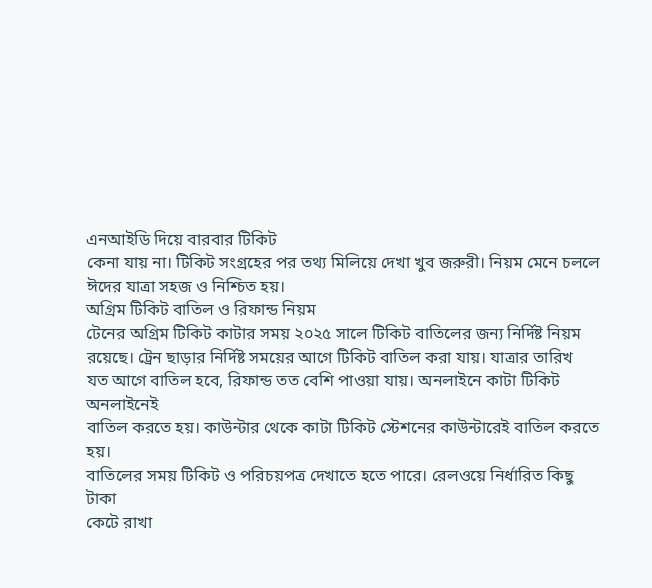এনআইডি দিয়ে বারবার টিকিট
কেনা যায় না। টিকিট সংগ্রহের পর তথ্য মিলিয়ে দেখা খুব জরুরী। নিয়ম মেনে চললে
ঈদের যাত্রা সহজ ও নিশ্চিত হয়।
অগ্রিম টিকিট বাতিল ও রিফান্ড নিয়ম
টেনের অগ্রিম টিকিট কাটার সময় ২০২৫ সালে টিকিট বাতিলের জন্য নির্দিষ্ট নিয়ম
রয়েছে। ট্রেন ছাড়ার নির্দিষ্ট সময়ের আগে টিকিট বাতিল করা যায়। যাত্রার তারিখ
যত আগে বাতিল হবে, রিফান্ড তত বেশি পাওয়া যায়। অনলাইনে কাটা টিকিট অনলাইনেই
বাতিল করতে হয়। কাউন্টার থেকে কাটা টিকিট স্টেশনের কাউন্টারেই বাতিল করতে হয়।
বাতিলের সময় টিকিট ও পরিচয়পত্র দেখাতে হতে পারে। রেলওয়ে নির্ধারিত কিছু টাকা
কেটে রাখা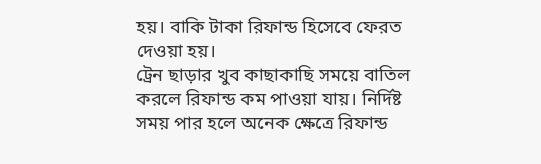হয়। বাকি টাকা রিফান্ড হিসেবে ফেরত দেওয়া হয়।
ট্রেন ছাড়ার খুব কাছাকাছি সময়ে বাতিল করলে রিফান্ড কম পাওয়া যায়। নির্দিষ্ট
সময় পার হলে অনেক ক্ষেত্রে রিফান্ড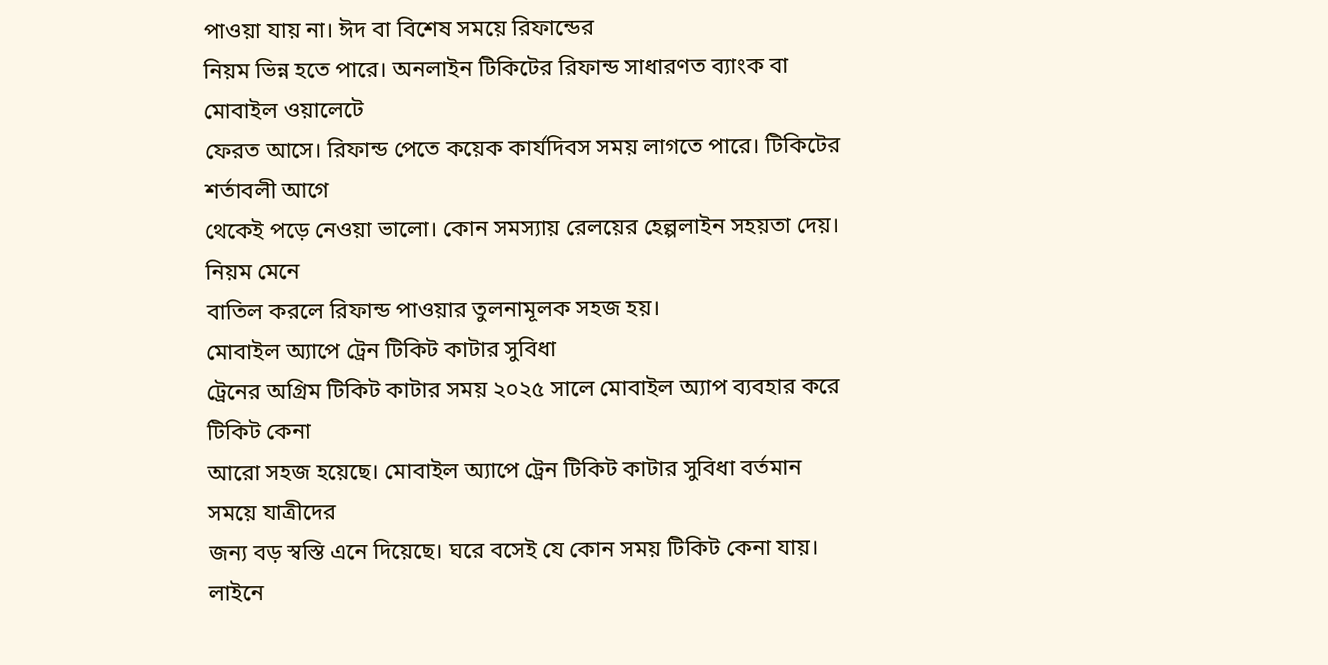পাওয়া যায় না। ঈদ বা বিশেষ সময়ে রিফান্ডের
নিয়ম ভিন্ন হতে পারে। অনলাইন টিকিটের রিফান্ড সাধারণত ব্যাংক বা মোবাইল ওয়ালেটে
ফেরত আসে। রিফান্ড পেতে কয়েক কার্যদিবস সময় লাগতে পারে। টিকিটের শর্তাবলী আগে
থেকেই পড়ে নেওয়া ভালো। কোন সমস্যায় রেলয়ের হেল্পলাইন সহয়তা দেয়। নিয়ম মেনে
বাতিল করলে রিফান্ড পাওয়ার তুলনামূলক সহজ হয়।
মোবাইল অ্যাপে ট্রেন টিকিট কাটার সুবিধা
ট্রেনের অগ্রিম টিকিট কাটার সময় ২০২৫ সালে মোবাইল অ্যাপ ব্যবহার করে টিকিট কেনা
আরো সহজ হয়েছে। মোবাইল অ্যাপে ট্রেন টিকিট কাটার সুবিধা বর্তমান সময়ে যাত্রীদের
জন্য বড় স্বস্তি এনে দিয়েছে। ঘরে বসেই যে কোন সময় টিকিট কেনা যায়। লাইনে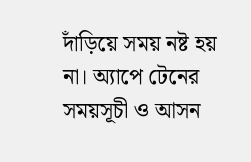দাঁড়িয়ে সময় নষ্ট হয় না। অ্যাপে টেনের সময়সূচী ও আসন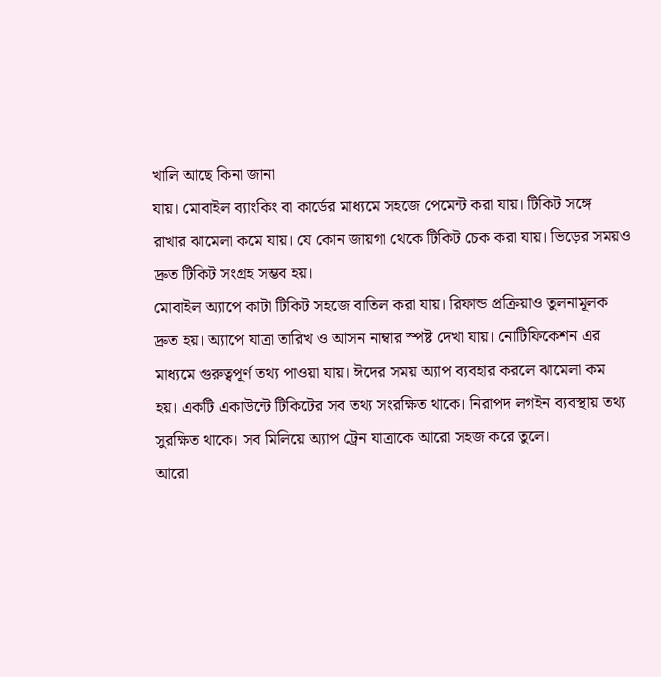খালি আছে কিনা জানা
যায়। মোবাইল ব্যাংকিং বা কার্ডের মাধ্যমে সহজে পেমেন্ট করা যায়। টিকিট সঙ্গে
রাখার ঝামেলা কমে যায়। যে কোন জায়গা থেকে টিকিট চেক করা যায়। ভিড়ের সময়ও
দ্রুত টিকিট সংগ্রহ সম্ভব হয়।
মোবাইল অ্যাপে কাটা টিকিট সহজে বাতিল করা যায়। রিফান্ড প্রক্রিয়াও তুলনামূলক
দ্রুত হয়। অ্যাপে যাত্রা তারিখ ও আসন নাম্বার স্পষ্ট দেখা যায়। নোটিফিকেশন এর
মাধ্যমে গুরুত্বপূর্ণ তথ্য পাওয়া যায়। ঈদের সময় অ্যাপ ব্যবহার করলে ঝামেলা কম
হয়। একটি একাউন্টে টিকিটের সব তথ্য সংরক্ষিত থাকে। নিরাপদ লগইন ব্যবস্থায় তথ্য
সুরক্ষিত থাকে। সব মিলিয়ে অ্যাপ ট্রেন যাত্রাকে আরো সহজ করে তুলে।
আরো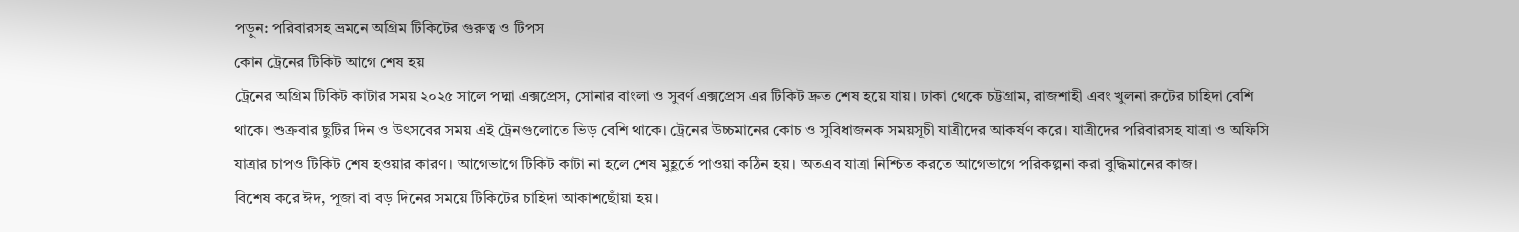পড়ুন: পরিবারসহ ভ্রমনে অগ্রিম টিকিটের গুরুত্ব ও টিপস
কোন ট্রেনের টিকিট আগে শেষ হয়
ট্রেনের অগ্রিম টিকিট কাটার সময় ২০২৫ সালে পদ্মা এক্সপ্রেস, সোনার বাংলা ও সুবর্ণ এক্সপ্রেস এর টিকিট দ্রুত শেষ হয়ে যায়। ঢাকা থেকে চট্টগ্রাম, রাজশাহী এবং খুলনা রুটের চাহিদা বেশি থাকে। শুক্রবার ছুটির দিন ও উৎসবের সময় এই ট্রেনগুলোতে ভিড় বেশি থাকে। ট্রেনের উচ্চমানের কোচ ও সুবিধাজনক সময়সূচী যাত্রীদের আকর্ষণ করে। যাত্রীদের পরিবারসহ যাত্রা ও অফিসি যাত্রার চাপও টিকিট শেষ হওয়ার কারণ। আগেভাগে টিকিট কাটা না হলে শেষ মুহূর্তে পাওয়া কঠিন হয়। অতএব যাত্রা নিশ্চিত করতে আগেভাগে পরিকল্পনা করা বুদ্ধিমানের কাজ।
বিশেষ করে ঈদ, পূজা বা বড় দিনের সময়ে টিকিটের চাহিদা আকাশছোঁয়া হয়।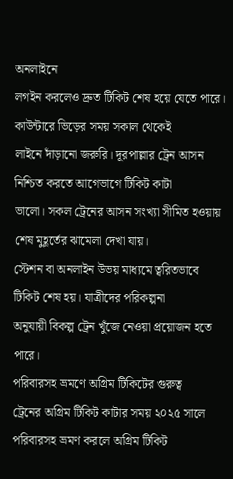অনলাইনে
লগইন করলেও দ্রুত টিকিট শেষ হয়ে যেতে পারে। কাউন্টারে ভিড়ের সময় সকাল থেকেই
লাইনে দাঁড়ানো জরুরি। দূরপাল্লার ট্রেন আসন নিশ্চিত করতে আগেভাগে টিকিট কাটা
ভালো। সকল ট্রেনের আসন সংখ্যা সীমিত হওয়ায় শেষ মুহূর্তের ঝামেলা দেখা যায়।
স্টেশন বা অনলাইন উভয় মাধ্যমে ত্বরিতভাবে টিকিট শেষ হয়। যাত্রীদের পরিকল্পনা
অনুযায়ী বিকল্প ট্রেন খুঁজে নেওয়া প্রয়োজন হতে পারে।
পরিবারসহ ভ্রমণে অগ্রিম টিকিটের গুরুত্ব
ট্রেনের অগ্রিম টিকিট কাটার সময় ২০২৫ সালে পরিবারসহ ভ্রমণ করলে অগ্রিম টিকিট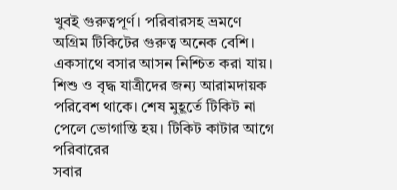খুবই গুরুত্বপূর্ণ। পরিবারসহ ভ্রমণে অগ্রিম টিকিটের গুরুত্ব অনেক বেশি।
একসাথে বসার আসন নিশ্চিত করা যায়। শিশু ও বৃদ্ধ যাত্রীদের জন্য আরামদায়ক
পরিবেশ থাকে। শেষ মুহূর্তে টিকিট না পেলে ভোগান্তি হয়। টিকিট কাটার আগে পরিবারের
সবার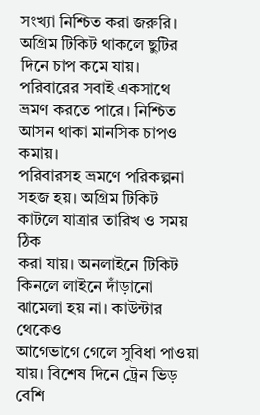সংখ্যা নিশ্চিত করা জরুরি। অগ্রিম টিকিট থাকলে ছুটির দিনে চাপ কমে যায়।
পরিবারের সবাই একসাথে ভ্রমণ করতে পারে। নিশ্চিত আসন থাকা মানসিক চাপও কমায়।
পরিবারসহ ভ্রমণে পরিকল্পনা সহজ হয়। অগ্রিম টিকিট কাটলে যাত্রার তারিখ ও সময় ঠিক
করা যায়। অনলাইনে টিকিট কিনলে লাইনে দাঁড়ানো ঝামেলা হয় না। কাউন্টার থেকেও
আগেভাগে গেলে সুবিধা পাওয়া যায়। বিশেষ দিনে ট্রেন ভিড় বেশি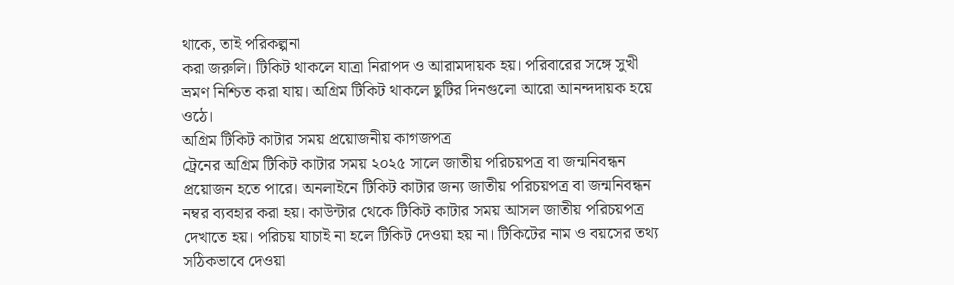থাকে, তাই পরিকল্পনা
করা জরুলি। টিকিট থাকলে যাত্রা নিরাপদ ও আরামদায়ক হয়। পরিবারের সঙ্গে সুখী
ভ্রমণ নিশ্চিত করা যায়। অগ্রিম টিকিট থাকলে ছুটির দিনগুলো আরো আনন্দদায়ক হয়ে
ওঠে।
অগ্রিম টিকিট কাটার সময় প্রয়োজনীয় কাগজপত্র
ট্রেনের অগ্রিম টিকিট কাটার সময় ২০২৫ সালে জাতীয় পরিচয়পত্র বা জন্মনিবন্ধন
প্রয়োজন হতে পারে। অনলাইনে টিকিট কাটার জন্য জাতীয় পরিচয়পত্র বা জন্মনিবন্ধন
নম্বর ব্যবহার করা হয়। কাউন্টার থেকে টিকিট কাটার সময় আসল জাতীয় পরিচয়পত্র
দেখাতে হয়। পরিচয় যাচাই না হলে টিকিট দেওয়া হয় না। টিকিটের নাম ও বয়সের তথ্য
সঠিকভাবে দেওয়া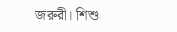জরুরী। শিশু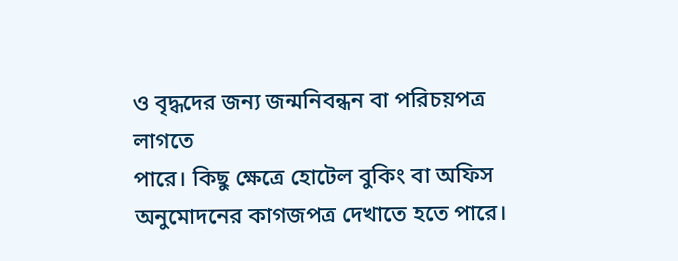ও বৃদ্ধদের জন্য জন্মনিবন্ধন বা পরিচয়পত্র লাগতে
পারে। কিছু ক্ষেত্রে হোটেল বুকিং বা অফিস অনুমোদনের কাগজপত্র দেখাতে হতে পারে।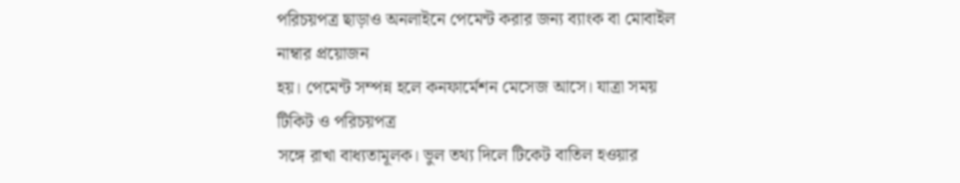পরিচয়পত্র ছাড়াও অনলাইনে পেমেন্ট করার জন্য ব্যাংক বা মোবাইল নাম্বার প্রয়োজন
হয়। পেমেন্ট সম্পন্ন হলে কনফার্মেশন মেসেজ আসে। যাত্রা সময় টিকিট ও পরিচয়পত্র
সঙ্গে রাখা বাধ্যতামূলক। ভুল তথ্য দিলে টিকেট বাতিল হওয়ার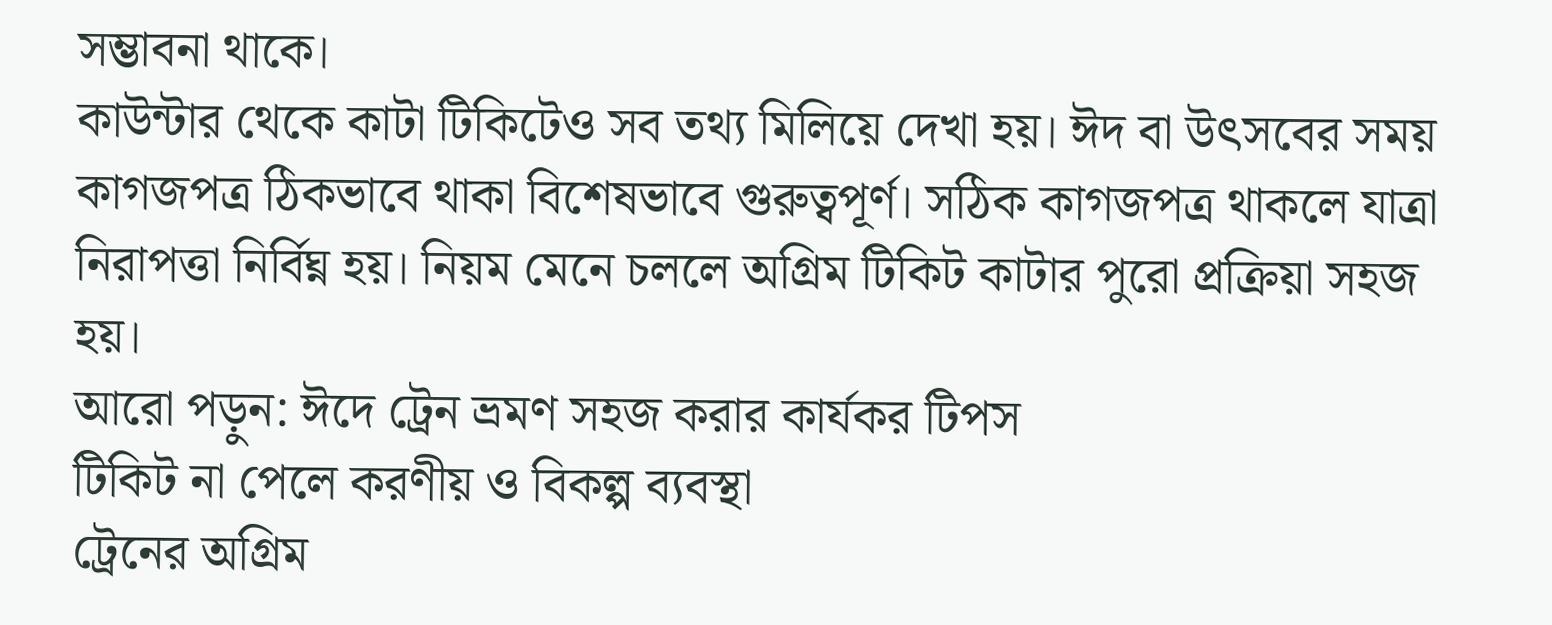সম্ভাবনা থাকে।
কাউন্টার থেকে কাটা টিকিটেও সব তথ্য মিলিয়ে দেখা হয়। ঈদ বা উৎসবের সময়
কাগজপত্র ঠিকভাবে থাকা বিশেষভাবে গুরুত্বপূর্ণ। সঠিক কাগজপত্র থাকলে যাত্রা
নিরাপত্তা নির্বিঘ্ন হয়। নিয়ম মেনে চললে অগ্রিম টিকিট কাটার পুরো প্রক্রিয়া সহজ
হয়।
আরো পড়ুন: ঈদে ট্রেন ভ্রমণ সহজ করার কার্যকর টিপস
টিকিট না পেলে করণীয় ও বিকল্প ব্যবস্থা
ট্রেনের অগ্রিম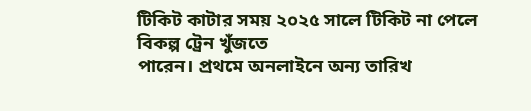টিকিট কাটার সময় ২০২৫ সালে টিকিট না পেলে বিকল্প ট্রেন খুঁজতে
পারেন। প্রথমে অনলাইনে অন্য তারিখ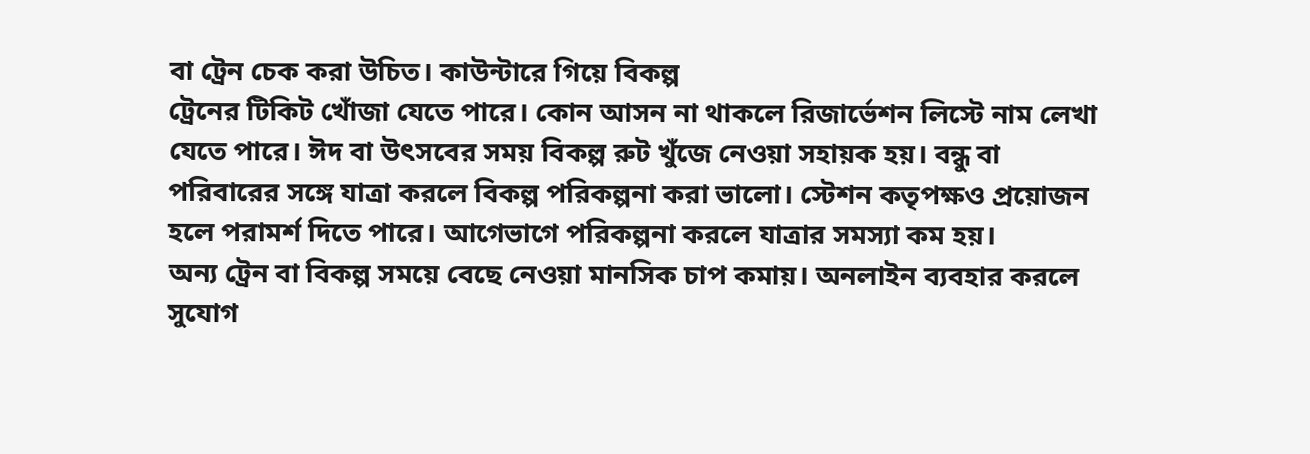বা ট্রেন চেক করা উচিত। কাউন্টারে গিয়ে বিকল্প
ট্রেনের টিকিট খোঁজা যেতে পারে। কোন আসন না থাকলে রিজার্ভেশন লিস্টে নাম লেখা
যেতে পারে। ঈদ বা উৎসবের সময় বিকল্প রুট খুঁজে নেওয়া সহায়ক হয়। বন্ধু বা
পরিবারের সঙ্গে যাত্রা করলে বিকল্প পরিকল্পনা করা ভালো। স্টেশন কতৃপক্ষও প্রয়োজন
হলে পরামর্শ দিতে পারে। আগেভাগে পরিকল্পনা করলে যাত্রার সমস্যা কম হয়।
অন্য ট্রেন বা বিকল্প সময়ে বেছে নেওয়া মানসিক চাপ কমায়। অনলাইন ব্যবহার করলে
সুযোগ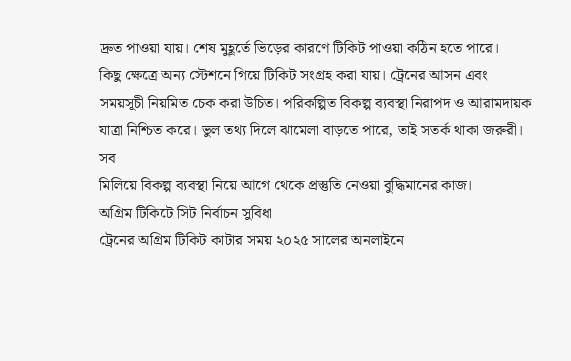দ্রুত পাওয়া যায়। শেষ মুহূর্তে ভিড়ের কারণে টিকিট পাওয়া কঠিন হতে পারে।
কিছু ক্ষেত্রে অন্য স্টেশনে গিয়ে টিকিট সংগ্রহ করা যায়। ট্রেনের আসন এবং
সময়সূচী নিয়মিত চেক করা উচিত। পরিকল্পিত বিকল্প ব্যবস্থা নিরাপদ ও আরামদায়ক
যাত্রা নিশ্চিত করে। ভুল তথ্য দিলে ঝামেলা বাড়তে পারে, তাই সতর্ক থাকা জরুরী। সব
মিলিয়ে বিকল্প ব্যবস্থা নিয়ে আগে থেকে প্রস্তুতি নেওয়া বুদ্ধিমানের কাজ।
অগ্রিম টিকিটে সিট নির্বাচন সুবিধা
ট্রেনের অগ্রিম টিকিট কাটার সময় ২০২৫ সালের অনলাইনে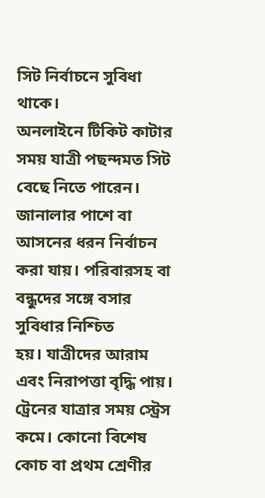সিট নির্বাচনে সুবিধা থাকে।
অনলাইনে টিকিট কাটার সময় যাত্রী পছন্দমত সিট বেছে নিতে পারেন। জানালার পাশে বা
আসনের ধরন নির্বাচন করা যায়। পরিবারসহ বা বন্ধুদের সঙ্গে বসার সুবিধার নিশ্চিত
হয়। যাত্রীদের আরাম এবং নিরাপত্তা বৃদ্ধি পায়। ট্রেনের যাত্রার সময় স্ট্রেস
কমে। কোনো বিশেষ কোচ বা প্রথম শ্রেণীর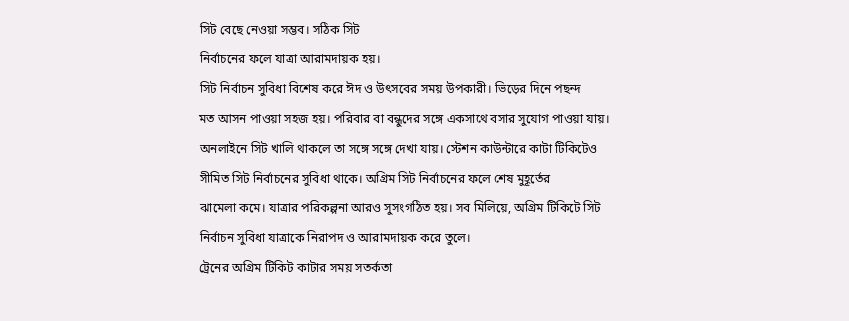সিট বেছে নেওয়া সম্ভব। সঠিক সিট
নির্বাচনের ফলে যাত্রা আরামদায়ক হয়।
সিট নির্বাচন সুবিধা বিশেষ করে ঈদ ও উৎসবের সময় উপকারী। ভিড়ের দিনে পছন্দ
মত আসন পাওয়া সহজ হয়। পরিবার বা বন্ধুদের সঙ্গে একসাথে বসার সুযোগ পাওয়া যায়।
অনলাইনে সিট খালি থাকলে তা সঙ্গে সঙ্গে দেখা যায়। স্টেশন কাউন্টারে কাটা টিকিটেও
সীমিত সিট নির্বাচনের সুবিধা থাকে। অগ্রিম সিট নির্বাচনের ফলে শেষ মুহূর্তের
ঝামেলা কমে। যাত্রার পরিকল্পনা আরও সুসংগঠিত হয়। সব মিলিয়ে, অগ্রিম টিকিটে সিট
নির্বাচন সুবিধা যাত্রাকে নিরাপদ ও আরামদায়ক করে তুলে।
ট্রেনের অগ্রিম টিকিট কাটার সময় সতর্কতা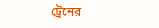ট্রেনের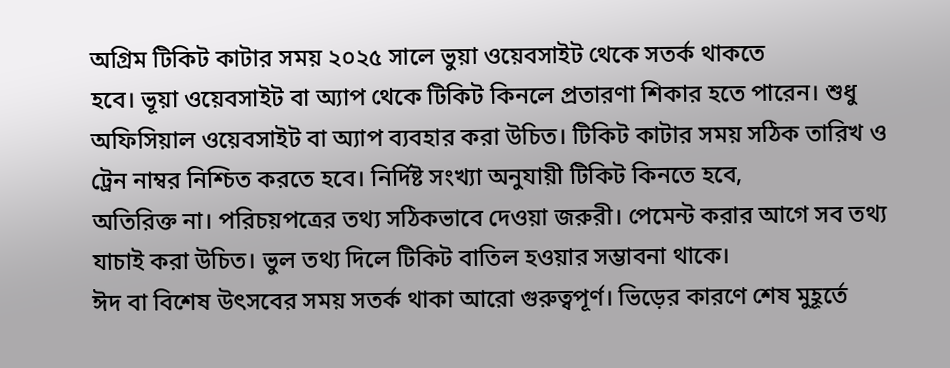অগ্রিম টিকিট কাটার সময় ২০২৫ সালে ভুয়া ওয়েবসাইট থেকে সতর্ক থাকতে
হবে। ভূয়া ওয়েবসাইট বা অ্যাপ থেকে টিকিট কিনলে প্রতারণা শিকার হতে পারেন। শুধু
অফিসিয়াল ওয়েবসাইট বা অ্যাপ ব্যবহার করা উচিত। টিকিট কাটার সময় সঠিক তারিখ ও
ট্রেন নাম্বর নিশ্চিত করতে হবে। নির্দিষ্ট সংখ্যা অনুযায়ী টিকিট কিনতে হবে,
অতিরিক্ত না। পরিচয়পত্রের তথ্য সঠিকভাবে দেওয়া জরুরী। পেমেন্ট করার আগে সব তথ্য
যাচাই করা উচিত। ভুল তথ্য দিলে টিকিট বাতিল হওয়ার সম্ভাবনা থাকে।
ঈদ বা বিশেষ উৎসবের সময় সতর্ক থাকা আরো গুরুত্বপূর্ণ। ভিড়ের কারণে শেষ মুহূর্তে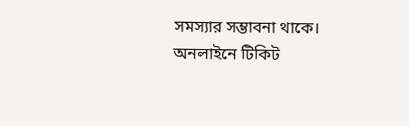সমস্যার সম্ভাবনা থাকে। অনলাইনে টিকিট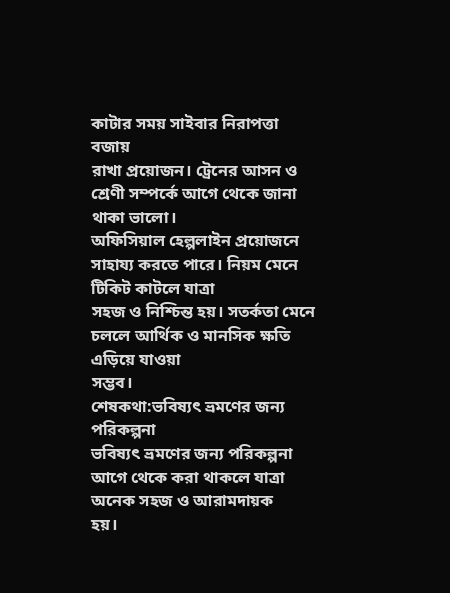কাটার সময় সাইবার নিরাপত্তা বজায়
রাখা প্রয়োজন। ট্রেনের আসন ও শ্রেণী সম্পর্কে আগে থেকে জানা থাকা ভালো।
অফিসিয়াল হেল্পলাইন প্রয়োজনে সাহায্য করতে পারে। নিয়ম মেনে টিকিট কাটলে যাত্রা
সহজ ও নিশ্চিন্ত হয়। সতর্কতা মেনে চললে আর্থিক ও মানসিক ক্ষতি এড়িয়ে যাওয়া
সম্ভব।
শেষকথা:ভবিষ্যৎ ভ্রমণের জন্য পরিকল্পনা
ভবিষ্যৎ ভ্রমণের জন্য পরিকল্পনা আগে থেকে করা থাকলে যাত্রা অনেক সহজ ও আরামদায়ক
হয়।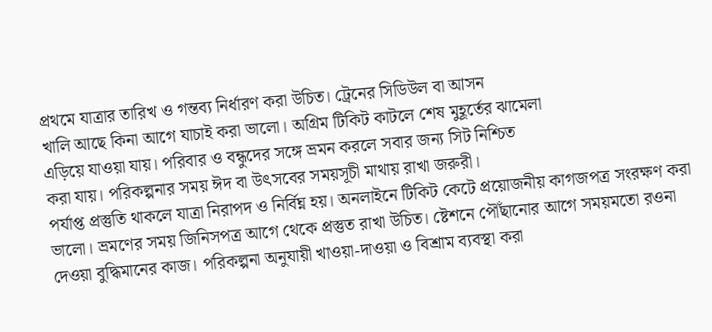প্রথমে যাত্রার তারিখ ও গন্তব্য নির্ধারণ করা উচিত। ট্রেনের সিডিউল বা আসন
খালি আছে কিনা আগে যাচাই করা ভালো। অগ্রিম টিকিট কাটলে শেষ মুহূর্তের ঝামেলা
এড়িয়ে যাওয়া যায়। পরিবার ও বন্ধুদের সঙ্গে ভ্রমন করলে সবার জন্য সিট নিশ্চিত
করা যায়। পরিকল্পনার সময় ঈদ বা উৎসবের সময়সূচী মাথায় রাখা জরুরী।
পর্যাপ্ত প্রস্তুতি থাকলে যাত্রা নিরাপদ ও নির্বিঘ্ন হয়। অনলাইনে টিকিট কেটে প্রয়োজনীয় কাগজপত্র সংরক্ষণ করা ভালো। ভ্রমণের সময় জিনিসপত্র আগে থেকে প্রস্তুত রাখা উচিত। ষ্টেশনে পৌঁছানোর আগে সময়মতো রওনা দেওয়া বুদ্ধিমানের কাজ। পরিকল্পনা অনুযায়ী খাওয়া-দাওয়া ও বিশ্রাম ব্যবস্থা করা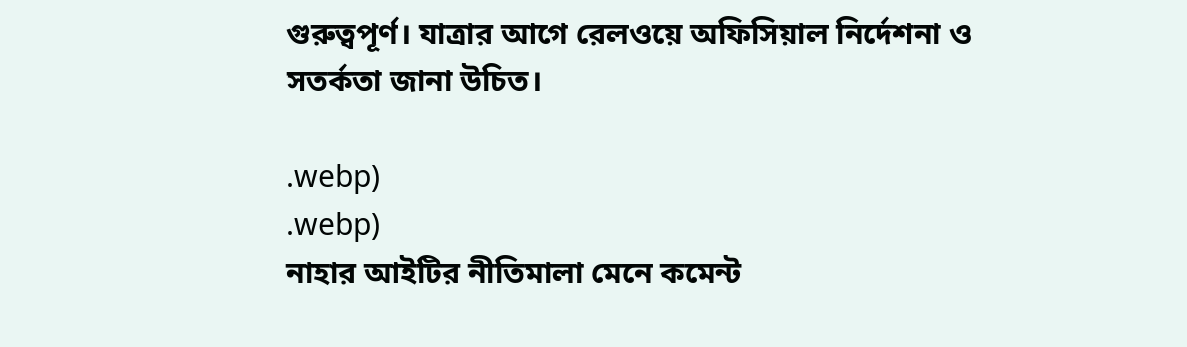গুরুত্বপূর্ণ। যাত্রার আগে রেলওয়ে অফিসিয়াল নির্দেশনা ও সতর্কতা জানা উচিত।

.webp)
.webp)
নাহার আইটির নীতিমালা মেনে কমেন্ট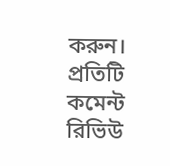করুন। প্রতিটি কমেন্ট রিভিউ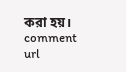করা হয়।
comment url